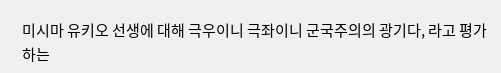미시마 유키오 선생에 대해 극우이니 극좌이니 군국주의의 광기다, 라고 평가하는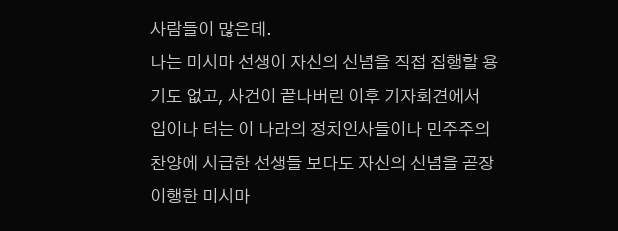사람들이 많은데.
나는 미시마 선생이 자신의 신념을 직접 집행할 용기도 없고, 사건이 끝나버린 이후 기자회견에서 입이나 터는 이 나라의 정치인사들이나 민주주의 찬양에 시급한 선생들 보다도 자신의 신념을 곧장 이행한 미시마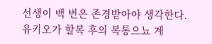선생이 백 번은 존경받아야 생각한다.
유키오가 할복 후의 복통으뇨 계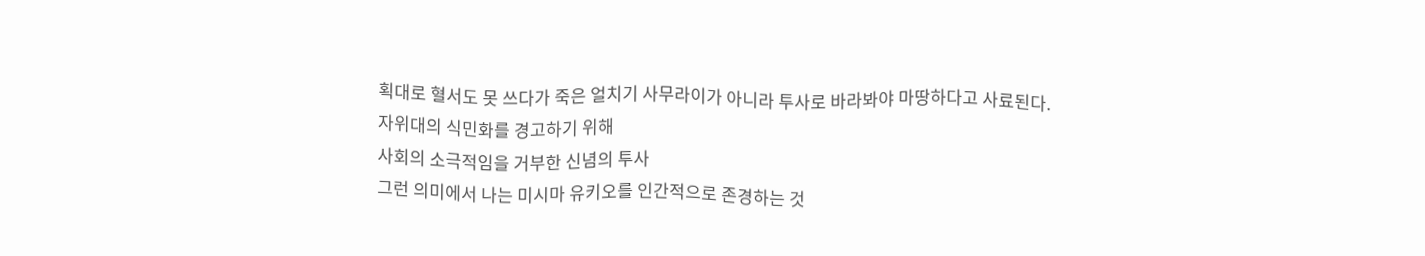획대로 혈서도 못 쓰다가 죽은 얼치기 사무라이가 아니라 투사로 바라봐야 마땅하다고 사료된다.
자위대의 식민화를 경고하기 위해
사회의 소극적임을 거부한 신념의 투사
그런 의미에서 나는 미시마 유키오를 인간적으로 존경하는 것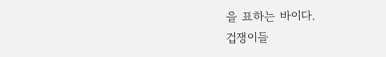을 표하는 바이다.
겁쟁이들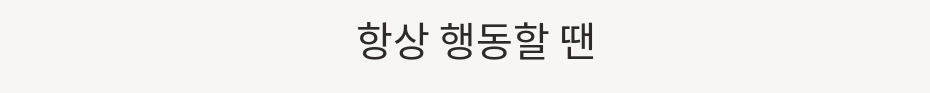항상 행동할 땐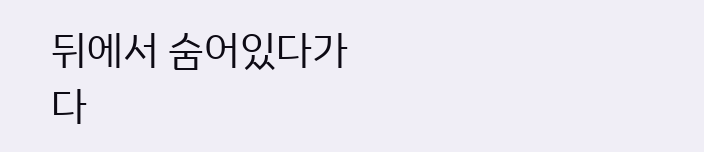뒤에서 숨어있다가 다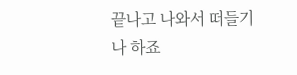끝나고 나와서 떠들기나 하죠